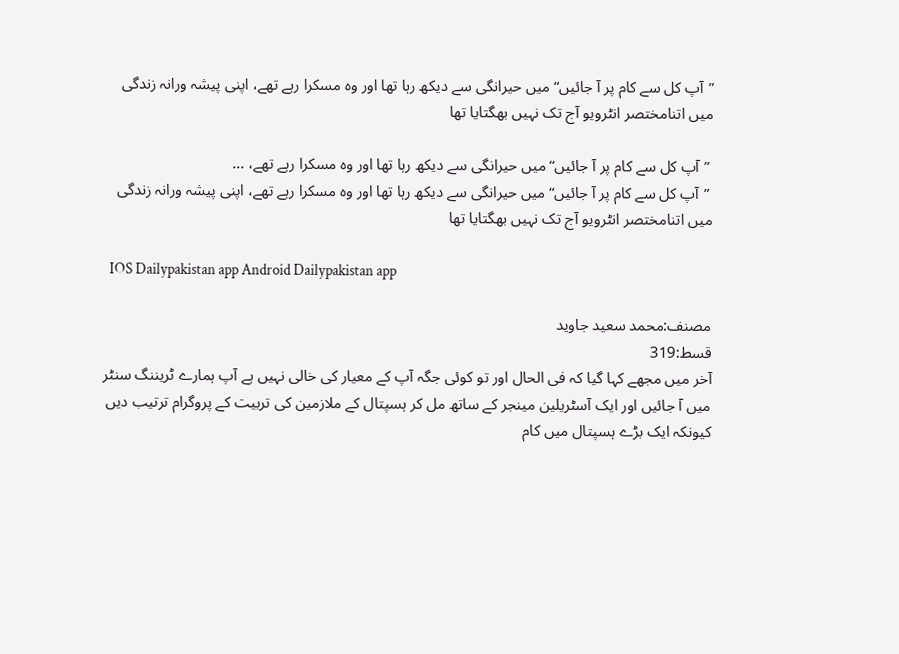”آپ کل سے کام پر آ جائیں“میں حیرانگی سے دیکھ رہا تھا اور وہ مسکرا رہے تھے، اپنی پیشہ ورانہ زندگی میں اتنامختصر انٹرویو آج تک نہیں بھگتایا تھا

 ”آپ کل سے کام پر آ جائیں“میں حیرانگی سے دیکھ رہا تھا اور وہ مسکرا رہے تھے، ...
 ”آپ کل سے کام پر آ جائیں“میں حیرانگی سے دیکھ رہا تھا اور وہ مسکرا رہے تھے، اپنی پیشہ ورانہ زندگی میں اتنامختصر انٹرویو آج تک نہیں بھگتایا تھا

  IOS Dailypakistan app Android Dailypakistan app

مصنف:محمد سعید جاوید
قسط:319
آخر میں مجھے کہا گیا کہ فی الحال اور تو کوئی جگہ آپ کے معیار کی خالی نہیں ہے آپ ہمارے ٹریننگ سنٹر میں آ جائیں اور ایک آسٹریلین مینجر کے ساتھ مل کر ہسپتال کے ملازمین کی تربیت کے پروگرام ترتیب دیں کیونکہ ایک بڑے ہسپتال میں کام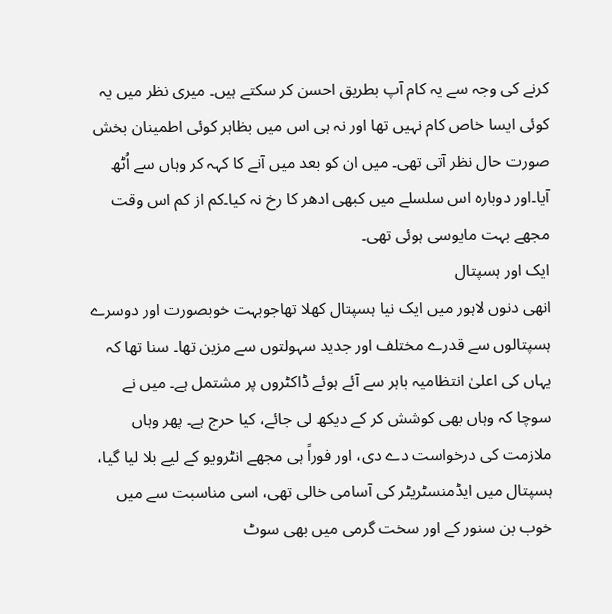کرنے کی وجہ سے یہ کام آپ بطریق احسن کر سکتے ہیں۔ میری نظر میں یہ کوئی ایسا خاص کام نہیں تھا اور نہ ہی اس میں بظاہر کوئی اطمینان بخش صورت حال نظر آتی تھی۔ میں ان کو بعد میں آنے کا کہہ کر وہاں سے اُٹھ آیا۔اور دوبارہ اس سلسلے میں کبھی ادھر کا رخ نہ کیا۔کم از کم اس وقت مجھے بہت مایوسی ہوئی تھی۔
ایک اور ہسپتال
انھی دنوں لاہور میں ایک نیا ہسپتال کھلا تھاجوبہت خوبصورت اور دوسرے ہسپتالوں سے قدرے مختلف اور جدید سہولتوں سے مزین تھا۔ سنا تھا کہ یہاں کی اعلیٰ انتظامیہ باہر سے آئے ہوئے ڈاکٹروں پر مشتمل ہے۔ میں نے سوچا کہ وہاں بھی کوشش کر کے دیکھ لی جائے، کیا حرج ہے۔ پھر وہاں ملازمت کی درخواست دے دی، اور فوراً ہی مجھے انٹرویو کے لیے بلا لیا گیا، ہسپتال میں ایڈمنسٹریٹر کی آسامی خالی تھی، اسی مناسبت سے میں خوب بن سنور کے اور سخت گرمی میں بھی سوٹ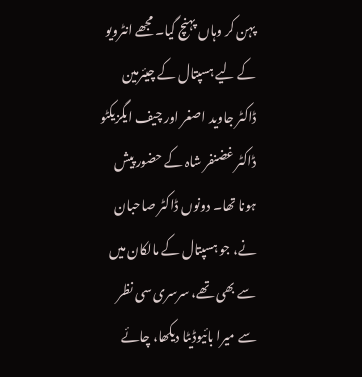پہن کر وہاں پہنچ گیا۔ مجھے انٹرویو کے لیے ہسپتال کے چیئرمین ڈاکٹر جاوید اصغر اور چیف ایگزیکٹو ڈاکٹر غضنفر شاہ کے حضور پیش ہونا تھا۔ دونوں ڈاکٹر صاحبان نے، جو ہسپتال کے مالکان میں سے بھی تھے، سرسری سی نظر سے میرا بائیوڈیٹا دیکھا، چائے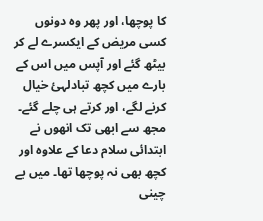کا پوچھا، اور پھر وہ دونوں کسی مریض کے ایکسرے لے کر بیٹھ گئے اور آپس میں اس کے بارے میں کچھ تبادلہئ خیال کرنے لگے، اور کرتے ہی چلے گئے۔ مجھ سے ابھی تک انھوں نے ابتدائی سلام دعا کے علاوہ اور کچھ بھی نہ پوچھا تھا۔ میں بے چینی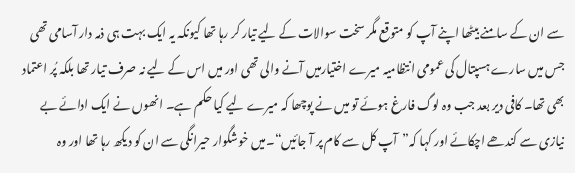سے ان کے سامنے بیٹھا اپنے آپ کو متوقع مگر سخت سوالات کے لیے تیار کر رہا تھا کیونکہ یہ ایک بہت ہی ذمہ دار آسامی تھی جس میں سارے ہسپتال کی عمومی انتظامیہ میرے اختیارمیں آنے والی تھی اور میں اس کے لیے نہ صرف تیار تھا بلکہ پُر اعتماد بھی تھا۔ کافی دیر بعد جب وہ لوگ فارغ ہوئے تو میں نے پوچھا کہ میرے لیے کیا حکم ہے۔ انھوں نے ایک ادائے بے نیازی سے کندھے اچکائے اور کہا کہ”آپ کل سے کام پر آ جائیں“۔میں خوشگوار حیرانگی سے ان کو دیکھ رہا تھا اور وہ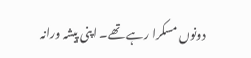دونوں مسکرا رہے تھے۔ اپنی پیشہ ورانہ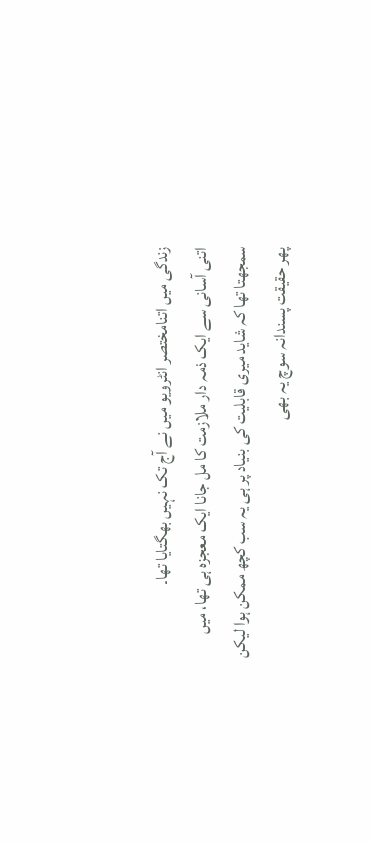زندگی میں اتنامختصر انٹرویو میں نے آج تک نہیں بھگتایا تھا۔
اتنی آسانی سے ایک ذمہ دار ملازمت کا مل جانا ایک معجزہ ہی تھا، میں سمجھتا تھا کہ شاید میری قابلیت کی بنیاد پر ہی یہ سب کچھ ممکن ہوا لیکن پھر حقیقت پسندانہ سوچ یہ بھی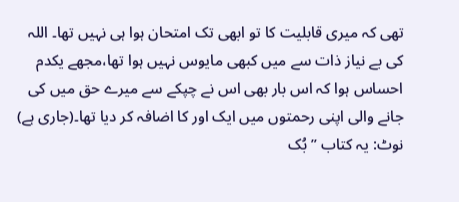تھی کہ میری قابلیت کا تو ابھی تک امتحان ہوا ہی نہیں تھا۔ اللہ کی بے نیاز ذات سے میں کبھی مایوس نہیں ہوا تھا،مجھے یکدم احساس ہوا کہ اس بار بھی اس نے چپکے سے میرے حق میں کی جانے والی اپنی رحمتوں میں ایک اور کا اضافہ کر دیا تھا۔(جاری ہے)
نوٹ: یہ کتاب ”بُک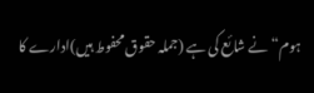ہوم“ نے شائع کی ہے (جملہ حقوق محفوط ہیں)ادارے کا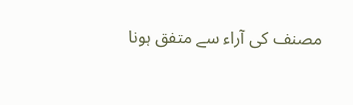مصنف کی آراء سے متفق ہونا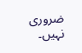ضروری نہیں۔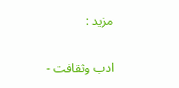مزید :

ادب وثقافت -